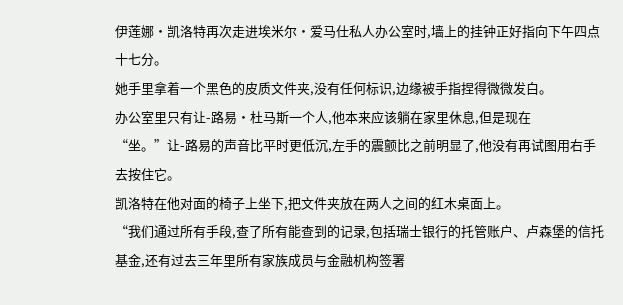伊莲娜·凯洛特再次走进埃米尔·爱马仕私人办公室时,墙上的挂钟正好指向下午四点十七分。
她手里拿着一个黑色的皮质文件夹,没有任何标识,边缘被手指捏得微微发白。
办公室里只有让-路易·杜马斯一个人,他本来应该躺在家里休息,但是现在
“坐。”让-路易的声音比平时更低沉,左手的震颤比之前明显了,他没有再试图用右手去按住它。
凯洛特在他对面的椅子上坐下,把文件夹放在两人之间的红木桌面上。
“我们通过所有手段,查了所有能查到的记录,包括瑞士银行的托管账户、卢森堡的信托基金,还有过去三年里所有家族成员与金融机构签署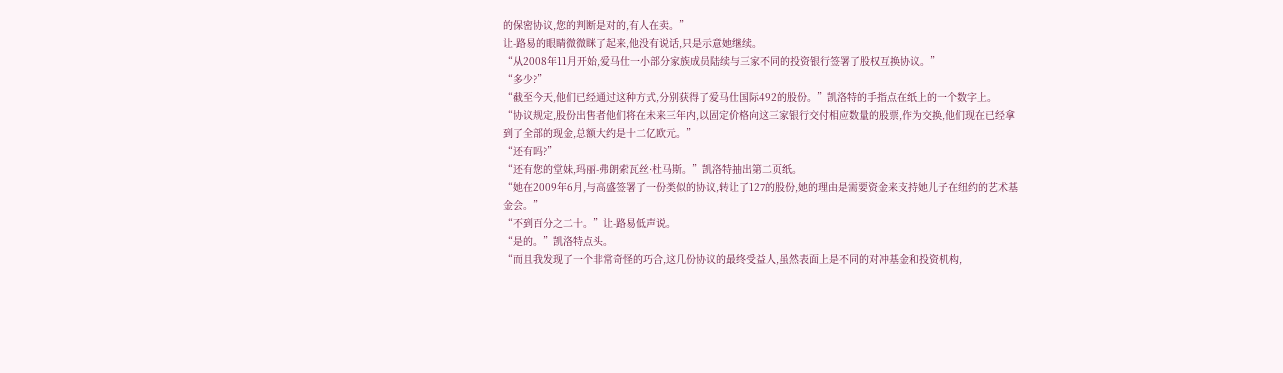的保密协议,您的判断是对的,有人在卖。”
让-路易的眼睛微微眯了起来,他没有说话,只是示意她继续。
“从2008年11月开始,爱马仕一小部分家族成员陆续与三家不同的投资银行签署了股权互换协议。”
“多少?”
“截至今天,他们已经通过这种方式,分别获得了爱马仕国际492的股份。”凯洛特的手指点在纸上的一个数字上。
“协议规定,股份出售者他们将在未来三年内,以固定价格向这三家银行交付相应数量的股票,作为交换,他们现在已经拿到了全部的现金,总额大约是十二亿欧元。”
“还有吗?”
“还有您的堂妹,玛丽-弗朗索瓦丝·杜马斯。”凯洛特抽出第二页纸。
“她在2009年6月,与高盛签署了一份类似的协议,转让了127的股份,她的理由是需要资金来支持她儿子在纽约的艺术基金会。”
“不到百分之二十。”让-路易低声说。
“是的。”凯洛特点头。
“而且我发现了一个非常奇怪的巧合,这几份协议的最终受益人,虽然表面上是不同的对冲基金和投资机构,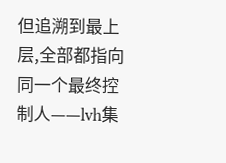但追溯到最上层,全部都指向同一个最终控制人——lvh集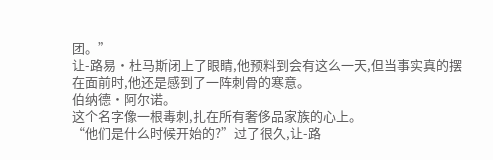团。”
让-路易·杜马斯闭上了眼睛,他预料到会有这么一天,但当事实真的摆在面前时,他还是感到了一阵刺骨的寒意。
伯纳德·阿尔诺。
这个名字像一根毒刺,扎在所有奢侈品家族的心上。
“他们是什么时候开始的?”过了很久,让-路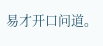易才开口问道。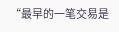“最早的一笔交易是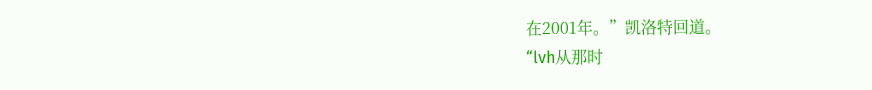在2001年。”凯洛特回道。
“lvh从那时